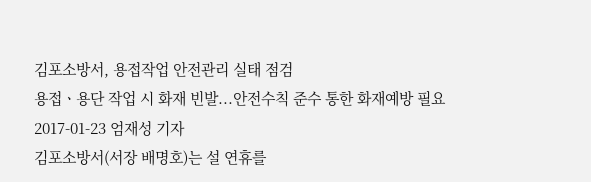김포소방서, 용접작업 안전관리 실태 점검
용접ㆍ용단 작업 시 화재 빈발...안전수칙 준수 통한 화재예방 필요
2017-01-23 엄재성 기자
김포소방서(서장 배명호)는 설 연휴를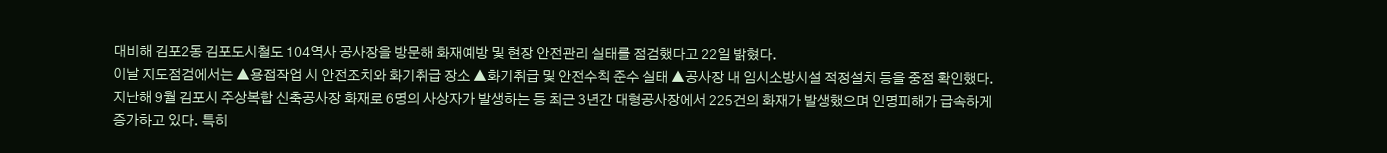대비해 김포2동 김포도시철도 104역사 공사장을 방문해 화재예방 및 현장 안전관리 실태를 점검했다고 22일 밝혔다.
이날 지도점검에서는 ▲용접작업 시 안전조치와 화기취급 장소 ▲화기취급 및 안전수칙 준수 실태 ▲공사장 내 임시소방시설 적정설치 등을 중점 확인했다.
지난해 9월 김포시 주상복합 신축공사장 화재로 6명의 사상자가 발생하는 등 최근 3년간 대형공사장에서 225건의 화재가 발생했으며 인명피해가 급속하게 증가하고 있다. 특히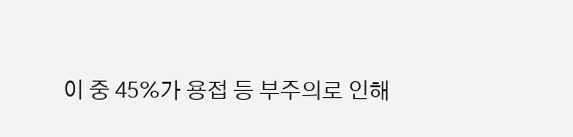이 중 45%가 용접 등 부주의로 인해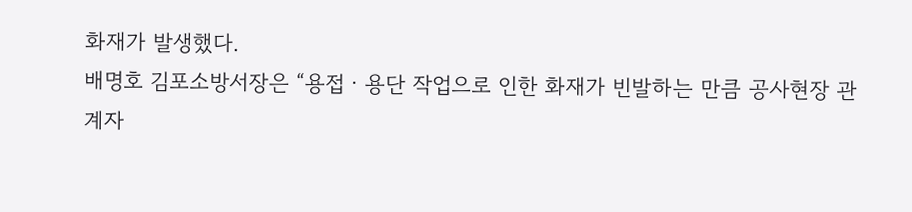화재가 발생했다.
배명호 김포소방서장은 “용접ㆍ용단 작업으로 인한 화재가 빈발하는 만큼 공사현장 관계자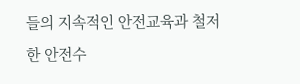들의 지속적인 안전교육과 철저한 안전수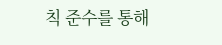칙 준수를 통해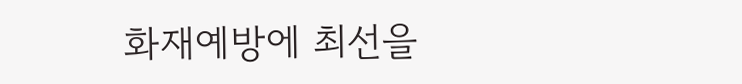화재예방에 최선을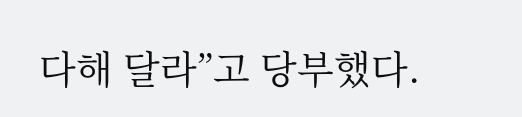다해 달라”고 당부했다.